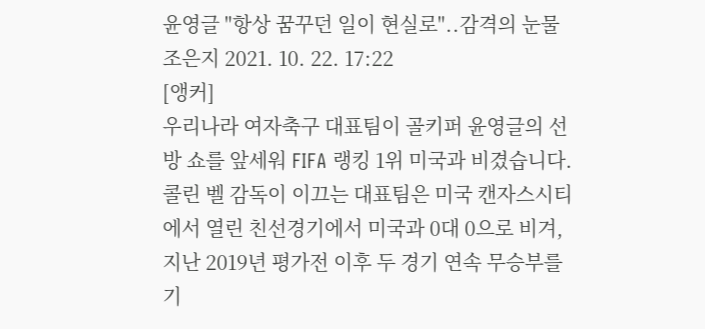윤영글 "항상 꿈꾸던 일이 현실로"..감격의 눈물
조은지 2021. 10. 22. 17:22
[앵커]
우리나라 여자축구 대표팀이 골키퍼 윤영글의 선방 쇼를 앞세워 FIFA 랭킹 1위 미국과 비겼습니다.
콜린 벨 감독이 이끄는 대표팀은 미국 캔자스시티에서 열린 친선경기에서 미국과 0대 0으로 비겨, 지난 2019년 평가전 이후 두 경기 연속 무승부를 기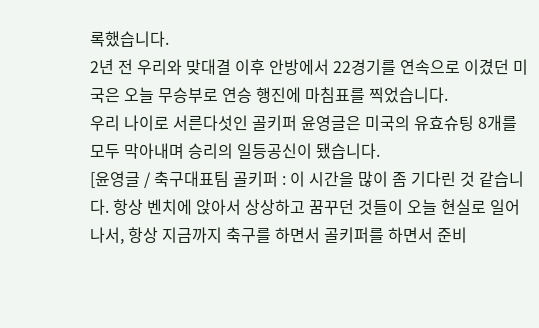록했습니다.
2년 전 우리와 맞대결 이후 안방에서 22경기를 연속으로 이겼던 미국은 오늘 무승부로 연승 행진에 마침표를 찍었습니다.
우리 나이로 서른다섯인 골키퍼 윤영글은 미국의 유효슈팅 8개를 모두 막아내며 승리의 일등공신이 됐습니다.
[윤영글 / 축구대표팀 골키퍼 : 이 시간을 많이 좀 기다린 것 같습니다. 항상 벤치에 앉아서 상상하고 꿈꾸던 것들이 오늘 현실로 일어나서, 항상 지금까지 축구를 하면서 골키퍼를 하면서 준비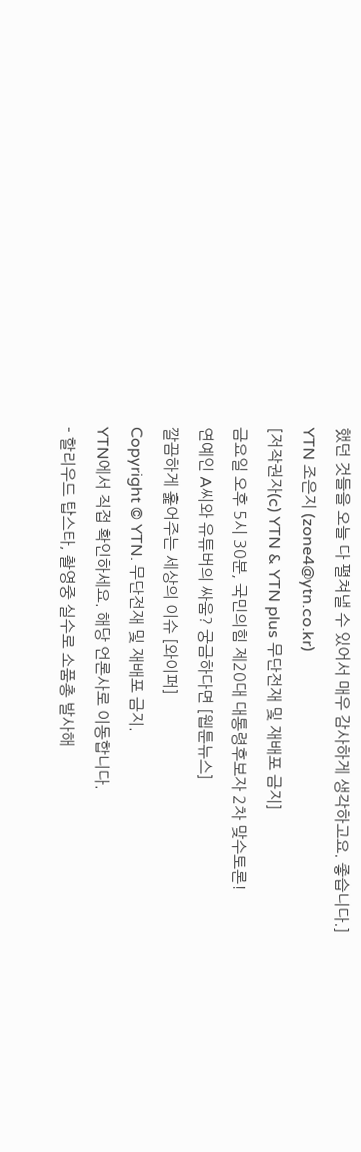했던 것들을 오늘 다 펼쳐낼 수 있어서 매우 감사하게 생각하고요. 좋습니다.]
YTN 조은지 (zone4@ytn.co.kr)
[저작권자(c) YTN & YTN plus 무단전재 및 재배포 금지]
금요일 오후 5시 30분, 국민의힘 제20대 대통령후보자 2차 맞수토론!
연예인 A씨와 유튜버의 싸움? 궁금하다면 [웹툰뉴스]
깔끔하게 훑어주는 세상의 이슈 [와이퍼]
Copyright © YTN. 무단전재 및 재배포 금지.
YTN에서 직접 확인하세요. 해당 언론사로 이동합니다.
- 할리우드 탑스타, 촬영중 실수로 소품총 발사해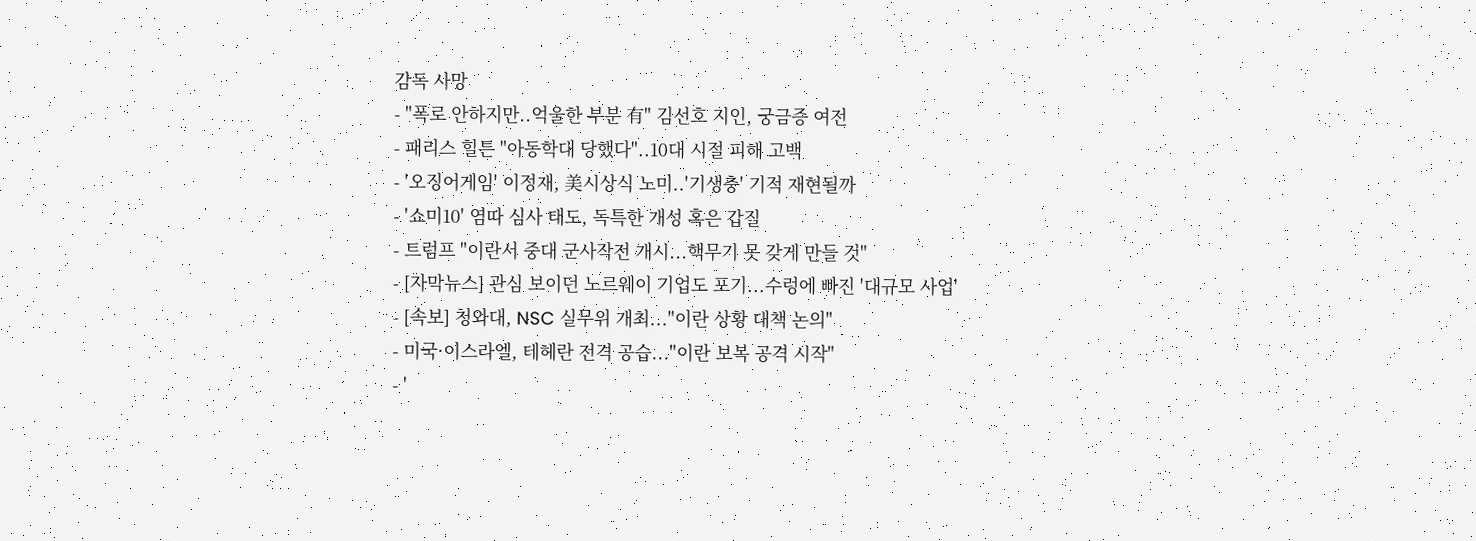감독 사망
- "폭로 안하지만..억울한 부분 有" 김선호 지인, 궁금증 여전
- 패리스 힐튼 "아동학대 당했다"..10대 시절 피해 고백
- '오징어게임' 이정재, 美시상식 노미..'기생충' 기적 재현될까
- '쇼미10' 염따 심사 태도, 독특한 개성 혹은 갑질
- 트럼프 "이란서 중대 군사작전 개시...핵무기 못 갖게 만들 것"
- [자막뉴스] 관심 보이던 노르웨이 기업도 포기...수렁에 빠진 '대규모 사업'
- [속보] 청와대, NSC 실무위 개최..."이란 상황 대책 논의"
- 미국·이스라엘, 테헤란 전격 공습..."이란 보복 공격 시작"
- '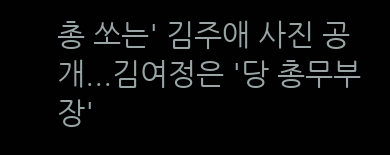총 쏘는' 김주애 사진 공개...김여정은 '당 총무부장'